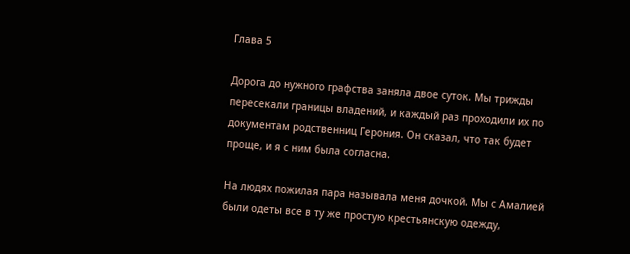Глава 5

Дорога до нужного графства заняла двое суток. Мы трижды пересекали границы владений, и каждый раз проходили их по документам родственниц Герония. Он сказал, что так будет проще, и я с ним была согласна.

На людях пожилая пара называла меня дочкой. Мы с Амалией были одеты все в ту же простую крестьянскую одежду,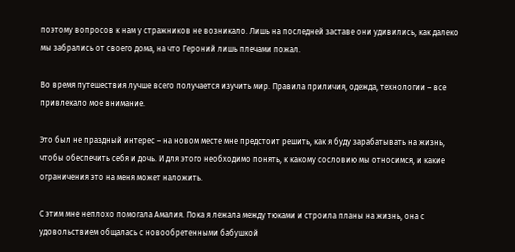поэтому вопросов к нам у стражников не возникало. Лишь на последней заставе они удивились, как далеко мы забрались от своего дома, на что Героний лишь плечами пожал.

Во время путешествия лучше всего получается изучить мир. Правила приличия, одежда, технологии – все привлекало мое внимание.

Это был не праздный интерес – на новом месте мне предстоит решить, как я буду зарабатывать на жизнь, чтобы обеспечить себя и дочь. И для этого необходимо понять, к какому сословию мы относимся, и какие ограничения это на меня может наложить.

С этим мне неплохо помогала Амалия. Пока я лежала между тюками и строила планы на жизнь, она с удовольствием общалась с новообретенными бабушкой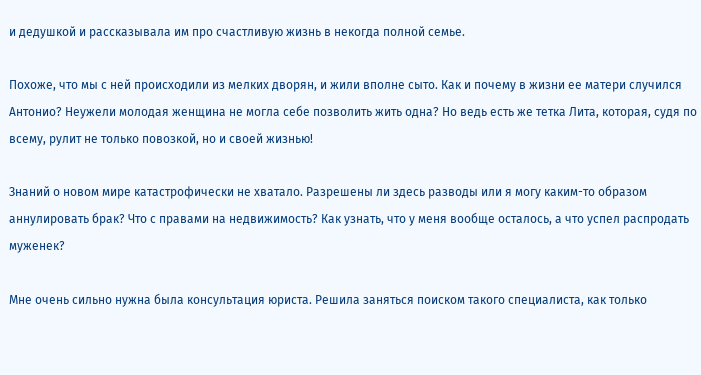и дедушкой и рассказывала им про счастливую жизнь в некогда полной семье.

Похоже, что мы с ней происходили из мелких дворян, и жили вполне сыто. Как и почему в жизни ее матери случился Антонио? Неужели молодая женщина не могла себе позволить жить одна? Но ведь есть же тетка Лита, которая, судя по всему, рулит не только повозкой, но и своей жизнью!

Знаний о новом мире катастрофически не хватало. Разрешены ли здесь разводы или я могу каким-то образом аннулировать брак? Что с правами на недвижимость? Как узнать, что у меня вообще осталось, а что успел распродать муженек?

Мне очень сильно нужна была консультация юриста. Решила заняться поиском такого специалиста, как только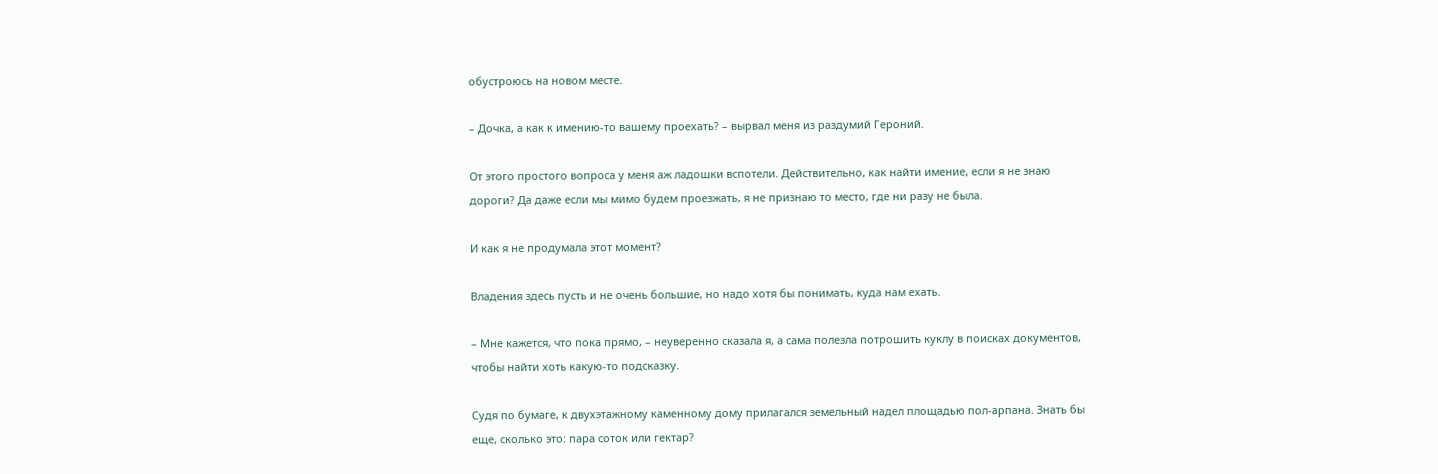обустроюсь на новом месте.

– Дочка, а как к имению-то вашему проехать? – вырвал меня из раздумий Героний.

От этого простого вопроса у меня аж ладошки вспотели. Действительно, как найти имение, если я не знаю дороги? Да даже если мы мимо будем проезжать, я не признаю то место, где ни разу не была.

И как я не продумала этот момент?

Владения здесь пусть и не очень большие, но надо хотя бы понимать, куда нам ехать.

– Мне кажется, что пока прямо, – неуверенно сказала я, а сама полезла потрошить куклу в поисках документов, чтобы найти хоть какую-то подсказку.

Судя по бумаге, к двухэтажному каменному дому прилагался земельный надел площадью пол-арпана. Знать бы еще, сколько это: пара соток или гектар?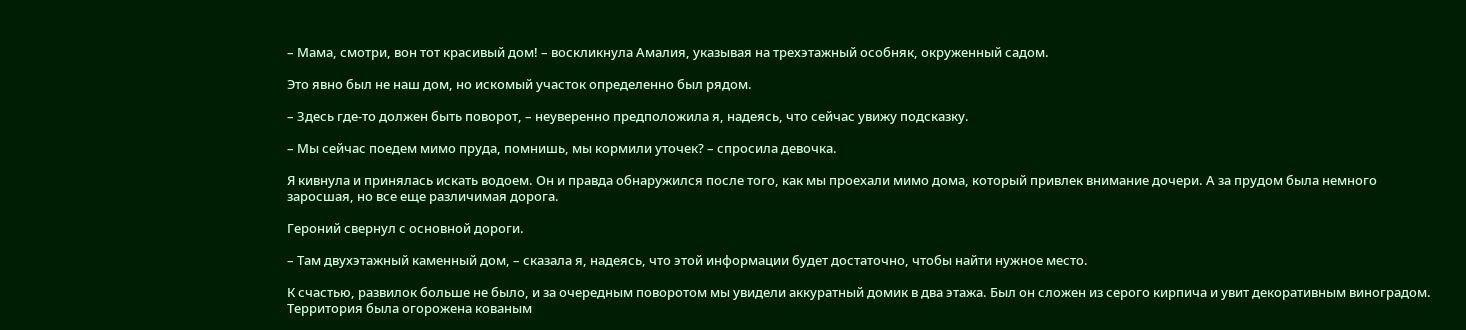– Мама, смотри, вон тот красивый дом! – воскликнула Амалия, указывая на трехэтажный особняк, окруженный садом.

Это явно был не наш дом, но искомый участок определенно был рядом.

– Здесь где-то должен быть поворот, – неуверенно предположила я, надеясь, что сейчас увижу подсказку.

– Мы сейчас поедем мимо пруда, помнишь, мы кормили уточек? – спросила девочка.

Я кивнула и принялась искать водоем. Он и правда обнаружился после того, как мы проехали мимо дома, который привлек внимание дочери. А за прудом была немного заросшая, но все еще различимая дорога.

Героний свернул с основной дороги.

– Там двухэтажный каменный дом, – сказала я, надеясь, что этой информации будет достаточно, чтобы найти нужное место.

К счастью, развилок больше не было, и за очередным поворотом мы увидели аккуратный домик в два этажа. Был он сложен из серого кирпича и увит декоративным виноградом. Территория была огорожена кованым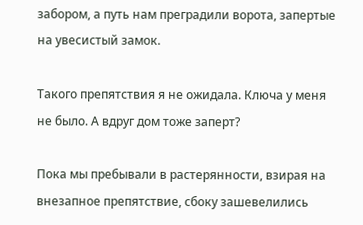забором, а путь нам преградили ворота, запертые на увесистый замок.

Такого препятствия я не ожидала. Ключа у меня не было. А вдруг дом тоже заперт?

Пока мы пребывали в растерянности, взирая на внезапное препятствие, сбоку зашевелились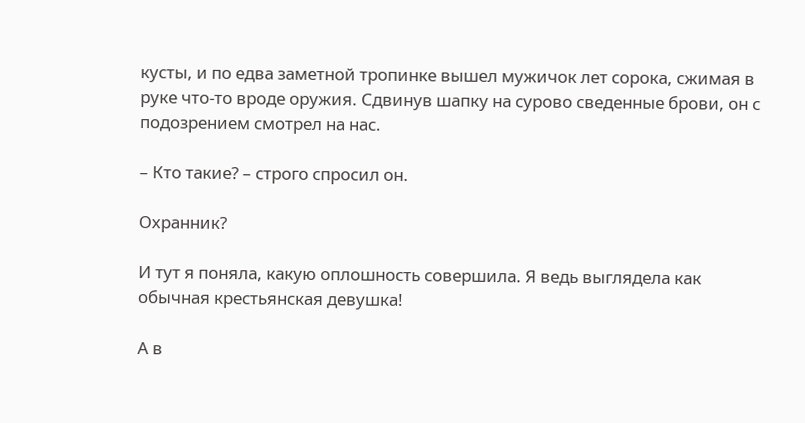кусты, и по едва заметной тропинке вышел мужичок лет сорока, сжимая в руке что-то вроде оружия. Сдвинув шапку на сурово сведенные брови, он с подозрением смотрел на нас.

– Кто такие? – строго спросил он.

Охранник?

И тут я поняла, какую оплошность совершила. Я ведь выглядела как обычная крестьянская девушка!

А в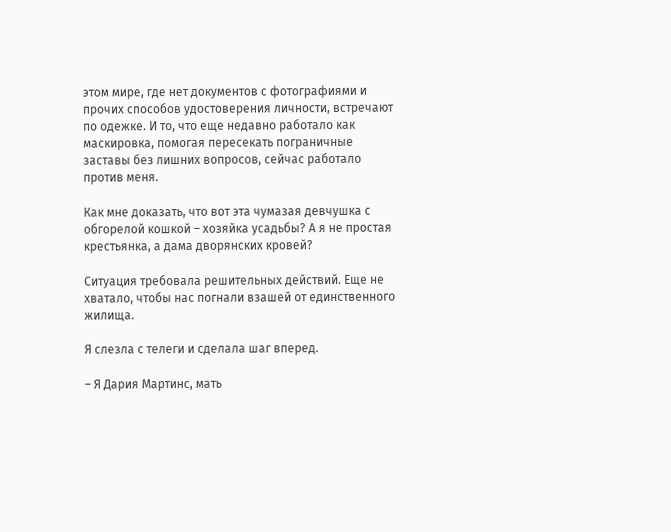этом мире, где нет документов с фотографиями и прочих способов удостоверения личности, встречают по одежке. И то, что еще недавно работало как маскировка, помогая пересекать пограничные заставы без лишних вопросов, сейчас работало против меня.

Как мне доказать, что вот эта чумазая девчушка с обгорелой кошкой – хозяйка усадьбы? А я не простая крестьянка, а дама дворянских кровей?

Ситуация требовала решительных действий. Еще не хватало, чтобы нас погнали взашей от единственного жилища.

Я слезла с телеги и сделала шаг вперед.

– Я Дария Мартинс, мать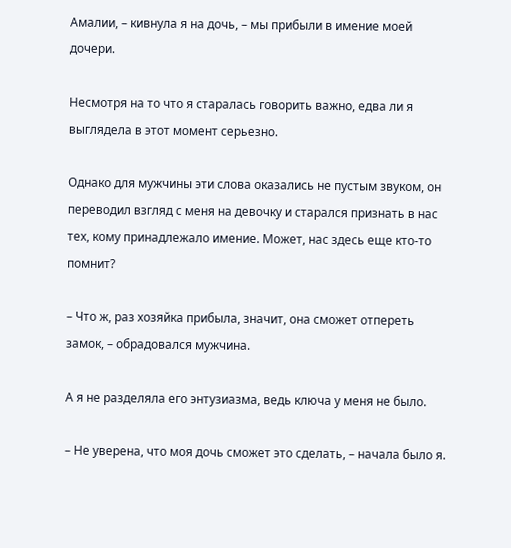Амалии, – кивнула я на дочь, – мы прибыли в имение моей дочери.

Несмотря на то что я старалась говорить важно, едва ли я выглядела в этот момент серьезно.

Однако для мужчины эти слова оказались не пустым звуком, он переводил взгляд с меня на девочку и старался признать в нас тех, кому принадлежало имение. Может, нас здесь еще кто-то помнит?

– Что ж, раз хозяйка прибыла, значит, она сможет отпереть замок, – обрадовался мужчина.

А я не разделяла его энтузиазма, ведь ключа у меня не было.

– Не уверена, что моя дочь сможет это сделать, – начала было я.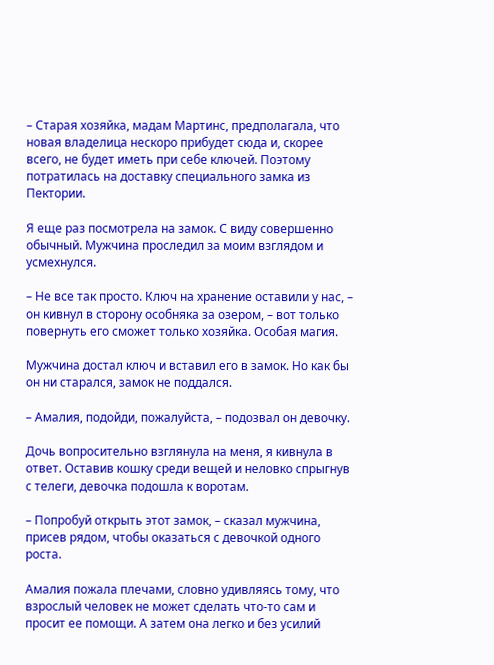– Старая хозяйка, мадам Мартинс, предполагала, что новая владелица нескоро прибудет сюда и, скорее всего, не будет иметь при себе ключей. Поэтому потратилась на доставку специального замка из Пектории.

Я еще раз посмотрела на замок. С виду совершенно обычный. Мужчина проследил за моим взглядом и усмехнулся.

– Не все так просто. Ключ на хранение оставили у нас, – он кивнул в сторону особняка за озером, – вот только повернуть его сможет только хозяйка. Особая магия.

Мужчина достал ключ и вставил его в замок. Но как бы он ни старался, замок не поддался.

– Амалия, подойди, пожалуйста, – подозвал он девочку.

Дочь вопросительно взглянула на меня, я кивнула в ответ. Оставив кошку среди вещей и неловко спрыгнув с телеги, девочка подошла к воротам.

– Попробуй открыть этот замок, – сказал мужчина, присев рядом, чтобы оказаться с девочкой одного роста.

Амалия пожала плечами, словно удивляясь тому, что взрослый человек не может сделать что-то сам и просит ее помощи. А затем она легко и без усилий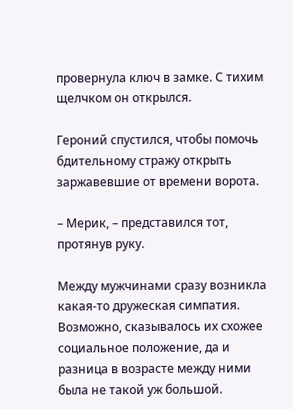провернула ключ в замке. С тихим щелчком он открылся.

Героний спустился, чтобы помочь бдительному стражу открыть заржавевшие от времени ворота.

– Мерик, – представился тот, протянув руку.

Между мужчинами сразу возникла какая-то дружеская симпатия. Возможно, сказывалось их схожее социальное положение, да и разница в возрасте между ними была не такой уж большой.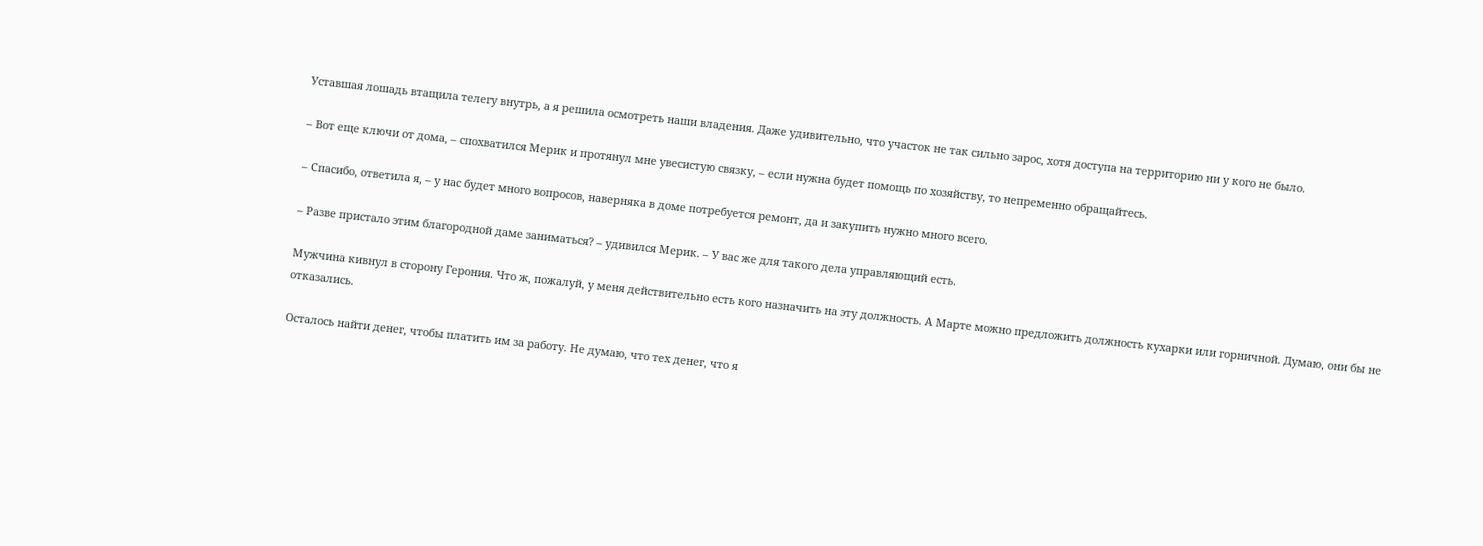Уставшая лошадь втащила телегу внутрь, а я решила осмотреть наши владения. Даже удивительно, что участок не так сильно зарос, хотя доступа на территорию ни у кого не было.

– Вот еще ключи от дома, – спохватился Мерик и протянул мне увесистую связку, – если нужна будет помощь по хозяйству, то непременно обращайтесь.

– Спасибо, ответила я, – у нас будет много вопросов, наверняка в доме потребуется ремонт, да и закупить нужно много всего.

– Разве пристало этим благородной даме заниматься? – удивился Мерик. – У вас же для такого дела управляющий есть.

Мужчина кивнул в сторону Герония. Что ж, пожалуй, у меня действительно есть кого назначить на эту должность. А Марте можно предложить должность кухарки или горничной. Думаю, они бы не отказались.

Осталось найти денег, чтобы платить им за работу. Не думаю, что тех денег, что я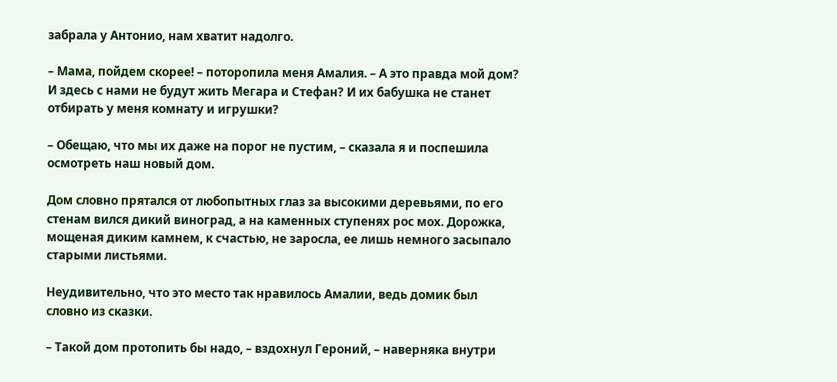забрала у Антонио, нам хватит надолго.

– Мама, пойдем скорее! – поторопила меня Амалия. – А это правда мой дом? И здесь с нами не будут жить Мегара и Стефан? И их бабушка не станет отбирать у меня комнату и игрушки?

– Обещаю, что мы их даже на порог не пустим, – сказала я и поспешила осмотреть наш новый дом.

Дом словно прятался от любопытных глаз за высокими деревьями, по его стенам вился дикий виноград, а на каменных ступенях рос мох. Дорожка, мощеная диким камнем, к счастью, не заросла, ее лишь немного засыпало старыми листьями.

Неудивительно, что это место так нравилось Амалии, ведь домик был словно из сказки.

– Такой дом протопить бы надо, – вздохнул Героний, – наверняка внутри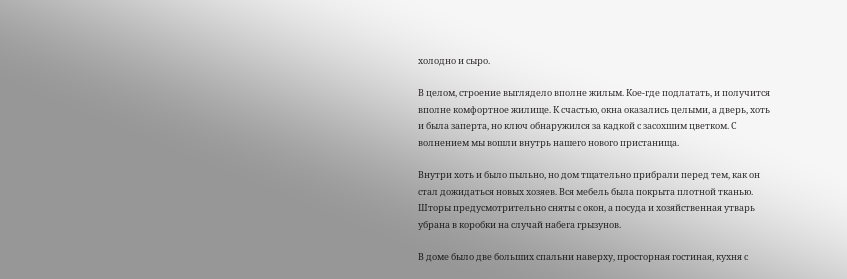холодно и сыро.

В целом, строение выглядело вполне жилым. Кое-где подлатать, и получится вполне комфортное жилище. К счастью, окна оказались целыми, а дверь, хоть и была заперта, но ключ обнаружился за кадкой с засохшим цветком. С волнением мы вошли внутрь нашего нового пристанища.

Внутри хоть и было пыльно, но дом тщательно прибрали перед тем, как он стал дожидаться новых хозяев. Вся мебель была покрыта плотной тканью. Шторы предусмотрительно сняты с окон, а посуда и хозяйственная утварь убрана в коробки на случай набега грызунов.

В доме было две больших спальни наверху, просторная гостиная, кухня с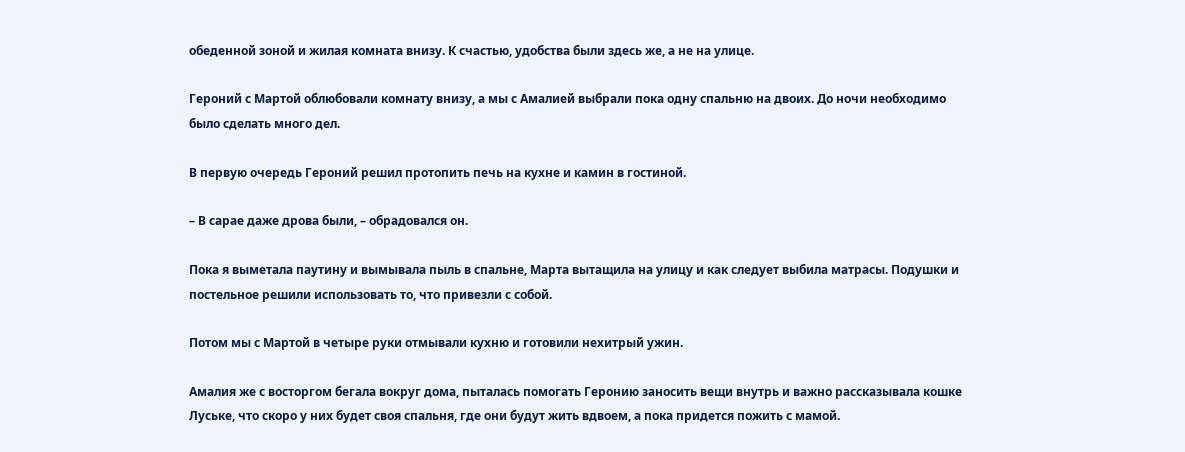обеденной зоной и жилая комната внизу. К счастью, удобства были здесь же, а не на улице.

Героний с Мартой облюбовали комнату внизу, а мы с Амалией выбрали пока одну спальню на двоих. До ночи необходимо было сделать много дел.

В первую очередь Героний решил протопить печь на кухне и камин в гостиной.

– В сарае даже дрова были, – обрадовался он.

Пока я выметала паутину и вымывала пыль в спальне, Марта вытащила на улицу и как следует выбила матрасы. Подушки и постельное решили использовать то, что привезли с собой.

Потом мы с Мартой в четыре руки отмывали кухню и готовили нехитрый ужин.

Амалия же с восторгом бегала вокруг дома, пыталась помогать Геронию заносить вещи внутрь и важно рассказывала кошке Луське, что скоро у них будет своя спальня, где они будут жить вдвоем, а пока придется пожить с мамой.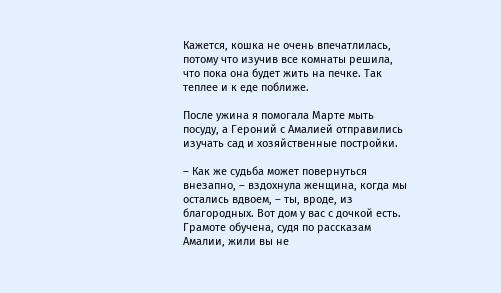Кажется, кошка не очень впечатлилась, потому что изучив все комнаты решила, что пока она будет жить на печке. Так теплее и к еде поближе.

После ужина я помогала Марте мыть посуду, а Героний с Амалией отправились изучать сад и хозяйственные постройки.

– Как же судьба может повернуться внезапно, – вздохнула женщина, когда мы остались вдвоем, – ты, вроде, из благородных. Вот дом у вас с дочкой есть. Грамоте обучена, судя по рассказам Амалии, жили вы не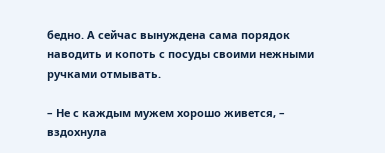бедно. А сейчас вынуждена сама порядок наводить и копоть с посуды своими нежными ручками отмывать.

– Не с каждым мужем хорошо живется, – вздохнула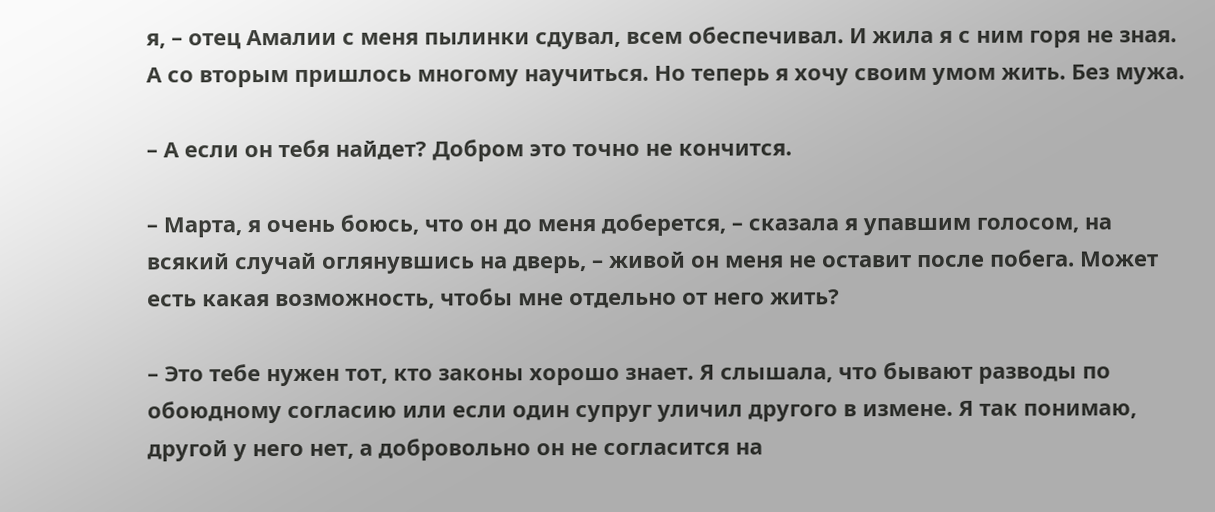я, – отец Амалии с меня пылинки сдувал, всем обеспечивал. И жила я с ним горя не зная. А со вторым пришлось многому научиться. Но теперь я хочу своим умом жить. Без мужа.

– А если он тебя найдет? Добром это точно не кончится.

– Марта, я очень боюсь, что он до меня доберется, – сказала я упавшим голосом, на всякий случай оглянувшись на дверь, – живой он меня не оставит после побега. Может есть какая возможность, чтобы мне отдельно от него жить?

– Это тебе нужен тот, кто законы хорошо знает. Я слышала, что бывают разводы по обоюдному согласию или если один супруг уличил другого в измене. Я так понимаю, другой у него нет, а добровольно он не согласится на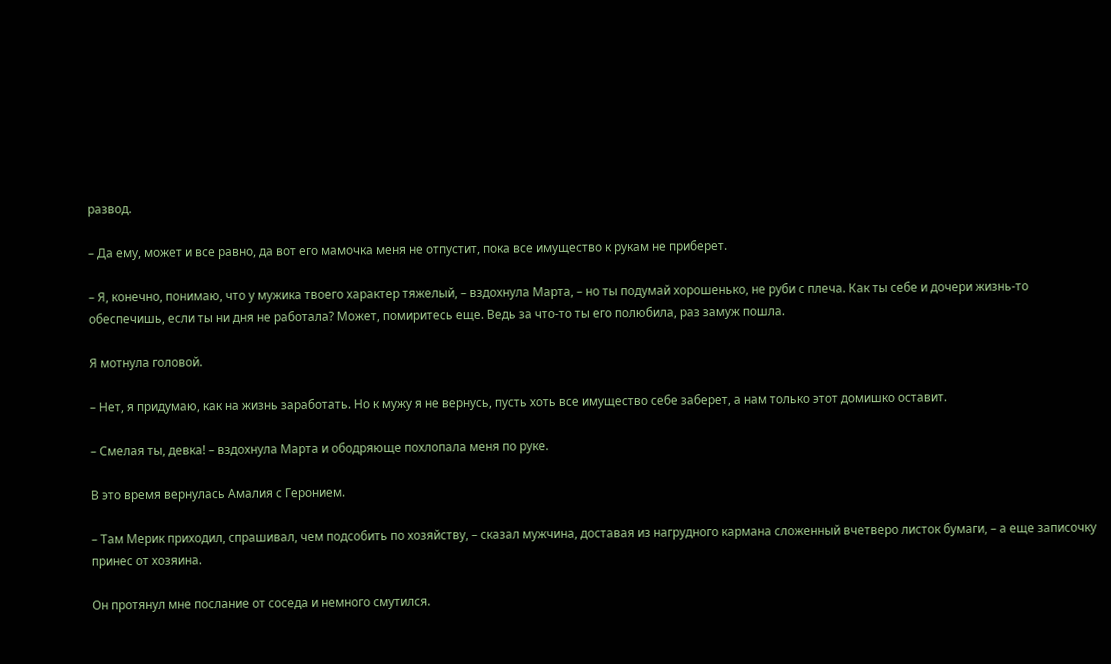развод.

– Да ему, может и все равно, да вот его мамочка меня не отпустит, пока все имущество к рукам не приберет.

– Я, конечно, понимаю, что у мужика твоего характер тяжелый, – вздохнула Марта, – но ты подумай хорошенько, не руби с плеча. Как ты себе и дочери жизнь-то обеспечишь, если ты ни дня не работала? Может, помиритесь еще. Ведь за что-то ты его полюбила, раз замуж пошла.

Я мотнула головой.

– Нет, я придумаю, как на жизнь заработать. Но к мужу я не вернусь, пусть хоть все имущество себе заберет, а нам только этот домишко оставит.

– Смелая ты, девка! – вздохнула Марта и ободряюще похлопала меня по руке.

В это время вернулась Амалия с Геронием.

– Там Мерик приходил, спрашивал, чем подсобить по хозяйству, – сказал мужчина, доставая из нагрудного кармана сложенный вчетверо листок бумаги, – а еще записочку принес от хозяина.

Он протянул мне послание от соседа и немного смутился.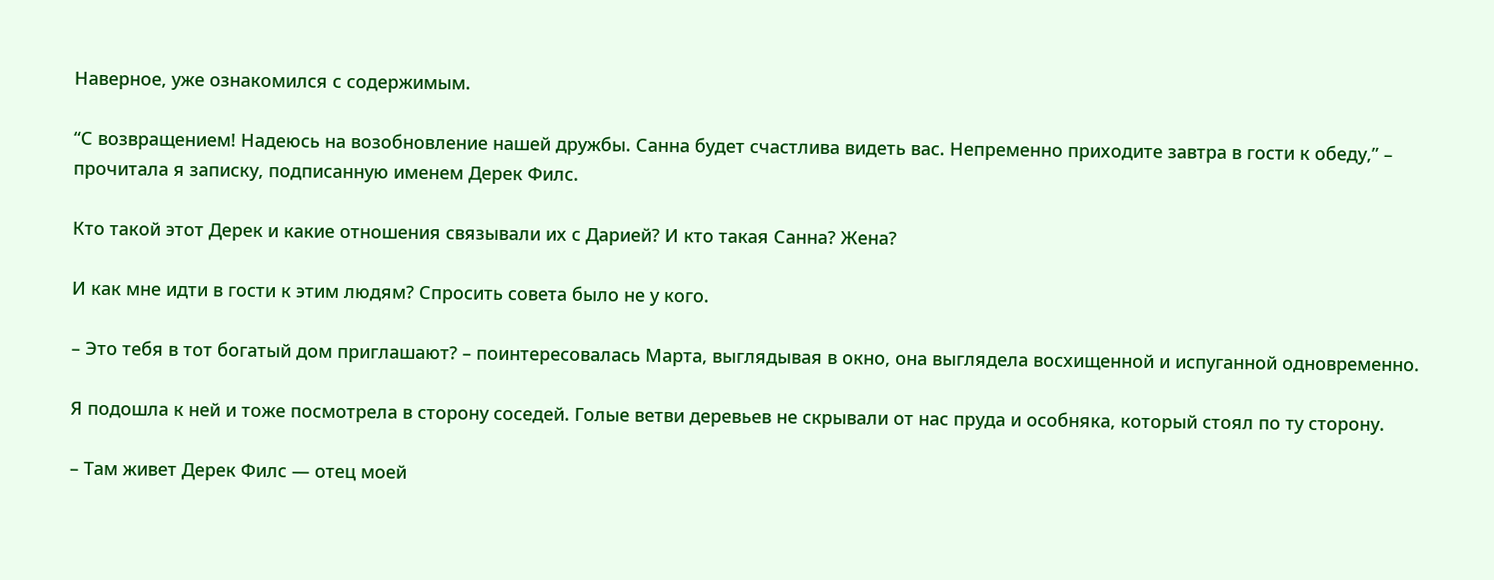Наверное, уже ознакомился с содержимым.

“С возвращением! Надеюсь на возобновление нашей дружбы. Санна будет счастлива видеть вас. Непременно приходите завтра в гости к обеду,” – прочитала я записку, подписанную именем Дерек Филс.

Кто такой этот Дерек и какие отношения связывали их с Дарией? И кто такая Санна? Жена?

И как мне идти в гости к этим людям? Спросить совета было не у кого.

– Это тебя в тот богатый дом приглашают? – поинтересовалась Марта, выглядывая в окно, она выглядела восхищенной и испуганной одновременно.

Я подошла к ней и тоже посмотрела в сторону соседей. Голые ветви деревьев не скрывали от нас пруда и особняка, который стоял по ту сторону.

– Там живет Дерек Филс — отец моей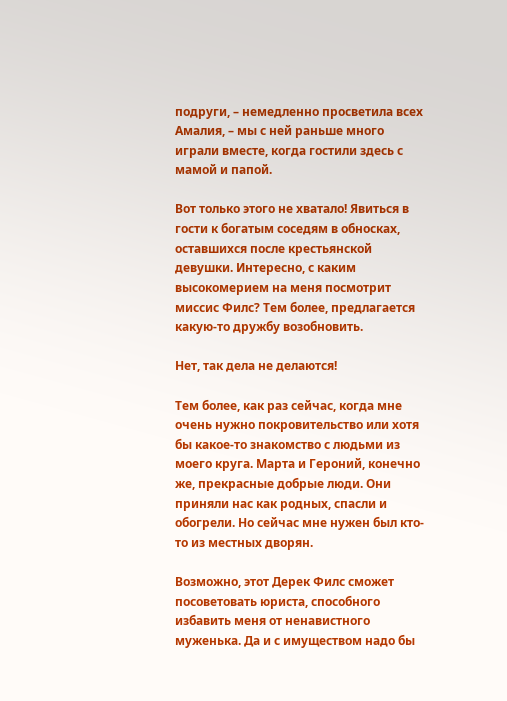подруги, – немедленно просветила всех Амалия, – мы с ней раньше много играли вместе, когда гостили здесь с мамой и папой.

Вот только этого не хватало! Явиться в гости к богатым соседям в обносках, оставшихся после крестьянской девушки. Интересно, с каким высокомерием на меня посмотрит миссис Филс? Тем более, предлагается какую-то дружбу возобновить.

Нет, так дела не делаются!

Тем более, как раз сейчас, когда мне очень нужно покровительство или хотя бы какое-то знакомство с людьми из моего круга. Марта и Героний, конечно же, прекрасные добрые люди. Они приняли нас как родных, спасли и обогрели. Но сейчас мне нужен был кто-то из местных дворян.

Возможно, этот Дерек Филс сможет посоветовать юриста, способного избавить меня от ненавистного муженька. Да и с имуществом надо бы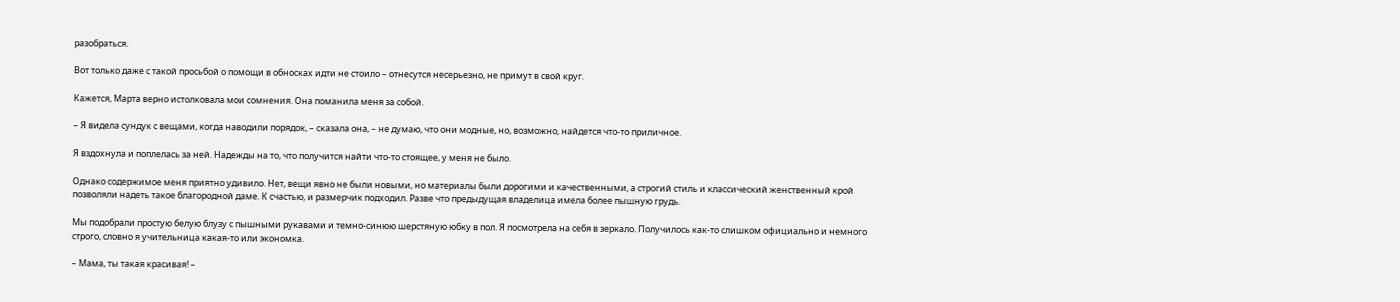разобраться.

Вот только даже с такой просьбой о помощи в обносках идти не стоило – отнесутся несерьезно, не примут в свой круг.

Кажется, Марта верно истолковала мои сомнения. Она поманила меня за собой.

– Я видела сундук с вещами, когда наводили порядок, – сказала она, – не думаю, что они модные, но, возможно, найдется что-то приличное.

Я вздохнула и поплелась за ней. Надежды на то, что получится найти что-то стоящее, у меня не было.

Однако содержимое меня приятно удивило. Нет, вещи явно не были новыми, но материалы были дорогими и качественными, а строгий стиль и классический женственный крой позволяли надеть такое благородной даме. К счастью, и размерчик подходил. Разве что предыдущая владелица имела более пышную грудь.

Мы подобрали простую белую блузу с пышными рукавами и темно-синюю шерстяную юбку в пол. Я посмотрела на себя в зеркало. Получилось как-то слишком официально и немного строго, словно я учительница какая-то или экономка.

– Мама, ты такая красивая! –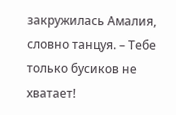закружилась Амалия, словно танцуя. – Тебе только бусиков не хватает!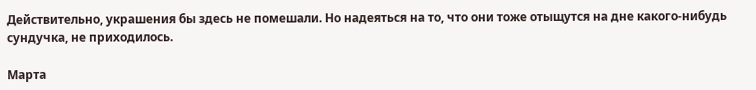Действительно, украшения бы здесь не помешали. Но надеяться на то, что они тоже отыщутся на дне какого-нибудь сундучка, не приходилось.

Марта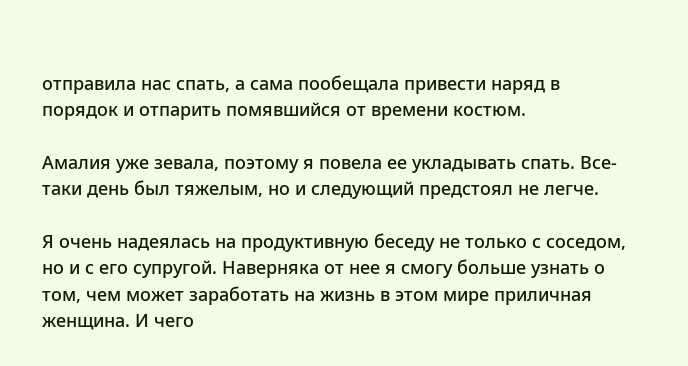отправила нас спать, а сама пообещала привести наряд в порядок и отпарить помявшийся от времени костюм.

Амалия уже зевала, поэтому я повела ее укладывать спать. Все-таки день был тяжелым, но и следующий предстоял не легче.

Я очень надеялась на продуктивную беседу не только с соседом, но и с его супругой. Наверняка от нее я смогу больше узнать о том, чем может заработать на жизнь в этом мире приличная женщина. И чего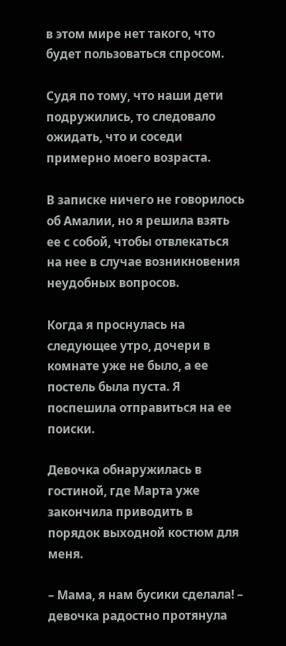в этом мире нет такого, что будет пользоваться спросом.

Судя по тому, что наши дети подружились, то следовало ожидать, что и соседи примерно моего возраста.

В записке ничего не говорилось об Амалии, но я решила взять ее с собой, чтобы отвлекаться на нее в случае возникновения неудобных вопросов.

Когда я проснулась на следующее утро, дочери в комнате уже не было, а ее постель была пуста. Я поспешила отправиться на ее поиски.

Девочка обнаружилась в гостиной, где Марта уже закончила приводить в порядок выходной костюм для меня.

– Мама, я нам бусики сделала! – девочка радостно протянула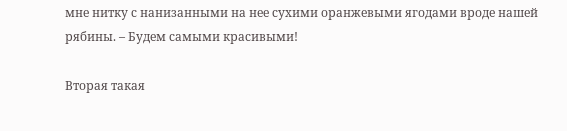мне нитку с нанизанными на нее сухими оранжевыми ягодами вроде нашей рябины. – Будем самыми красивыми!

Вторая такая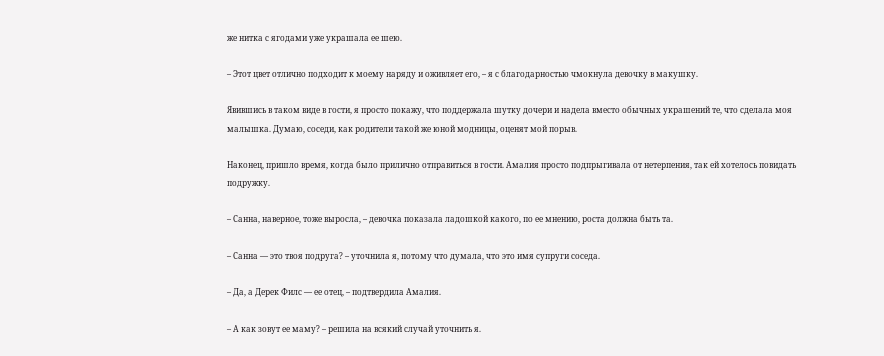же нитка с ягодами уже украшала ее шею.

– Этот цвет отлично подходит к моему наряду и оживляет его, – я с благодарностью чмокнула девочку в макушку.

Явившись в таком виде в гости, я просто покажу, что поддержала шутку дочери и надела вместо обычных украшений те, что сделала моя малышка. Думаю, соседи, как родители такой же юной модницы, оценят мой порыв.

Наконец, пришло время, когда было прилично отправиться в гости. Амалия просто подпрыгивала от нетерпения, так ей хотелось повидать подружку.

– Санна, наверное, тоже выросла, – девочка показала ладошкой какого, по ее мнению, роста должна быть та.

– Санна — это твоя подруга? – уточнила я, потому что думала, что это имя супруги соседа.

– Да, а Дерек Филс — ее отец, – подтвердила Амалия.

– А как зовут ее маму? – решила на всякий случай уточнить я.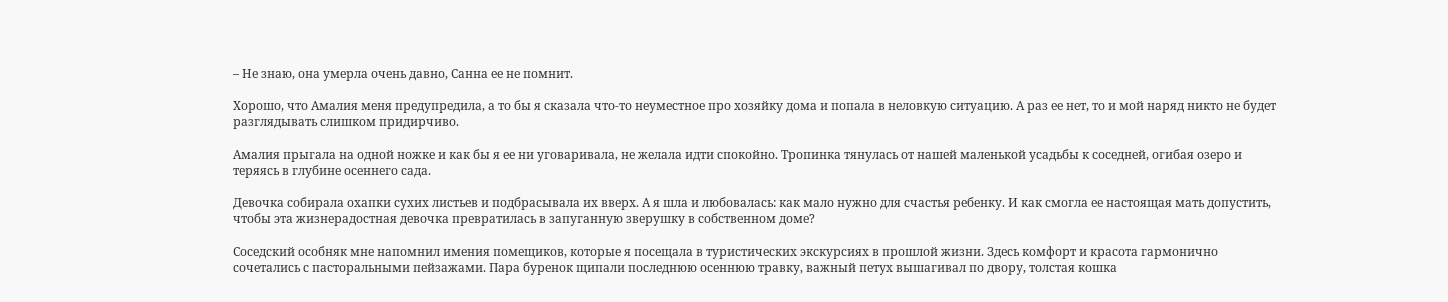– Не знаю, она умерла очень давно, Санна ее не помнит.

Хорошо, что Амалия меня предупредила, а то бы я сказала что-то неуместное про хозяйку дома и попала в неловкую ситуацию. А раз ее нет, то и мой наряд никто не будет разглядывать слишком придирчиво.

Амалия прыгала на одной ножке и как бы я ее ни уговаривала, не желала идти спокойно. Тропинка тянулась от нашей маленькой усадьбы к соседней, огибая озеро и теряясь в глубине осеннего сада.

Девочка собирала охапки сухих листьев и подбрасывала их вверх. А я шла и любовалась: как мало нужно для счастья ребенку. И как смогла ее настоящая мать допустить, чтобы эта жизнерадостная девочка превратилась в запуганную зверушку в собственном доме?

Соседский особняк мне напомнил имения помещиков, которые я посещала в туристических экскурсиях в прошлой жизни. Здесь комфорт и красота гармонично сочетались с пасторальными пейзажами. Пара буренок щипали последнюю осеннюю травку, важный петух вышагивал по двору, толстая кошка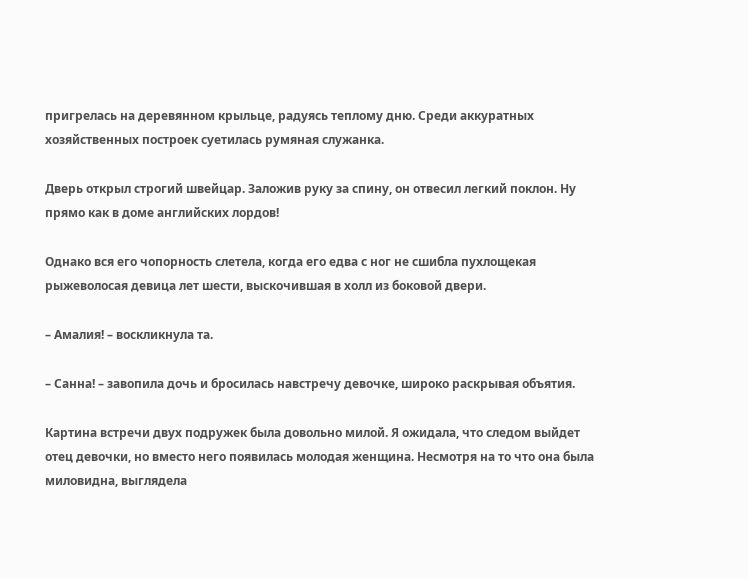пригрелась на деревянном крыльце, радуясь теплому дню. Среди аккуратных хозяйственных построек суетилась румяная служанка.

Дверь открыл строгий швейцар. Заложив руку за спину, он отвесил легкий поклон. Ну прямо как в доме английских лордов!

Однако вся его чопорность слетела, когда его едва с ног не сшибла пухлощекая рыжеволосая девица лет шести, выскочившая в холл из боковой двери.

– Амалия! – воскликнула та.

– Санна! – завопила дочь и бросилась навстречу девочке, широко раскрывая объятия.

Картина встречи двух подружек была довольно милой. Я ожидала, что следом выйдет отец девочки, но вместо него появилась молодая женщина. Несмотря на то что она была миловидна, выглядела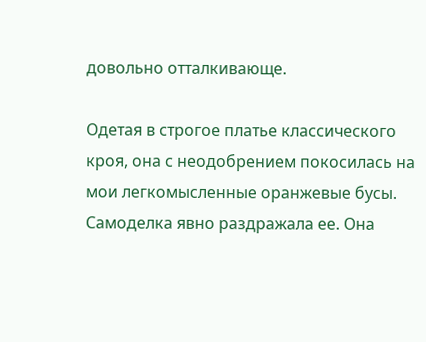довольно отталкивающе.

Одетая в строгое платье классического кроя, она с неодобрением покосилась на мои легкомысленные оранжевые бусы. Самоделка явно раздражала ее. Она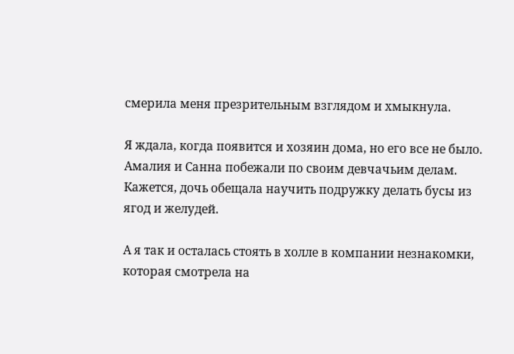смерила меня презрительным взглядом и хмыкнула.

Я ждала, когда появится и хозяин дома, но его все не было. Амалия и Санна побежали по своим девчачьим делам. Кажется, дочь обещала научить подружку делать бусы из ягод и желудей.

А я так и осталась стоять в холле в компании незнакомки, которая смотрела на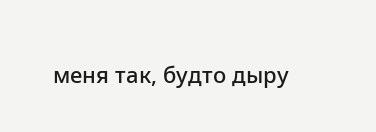меня так, будто дыру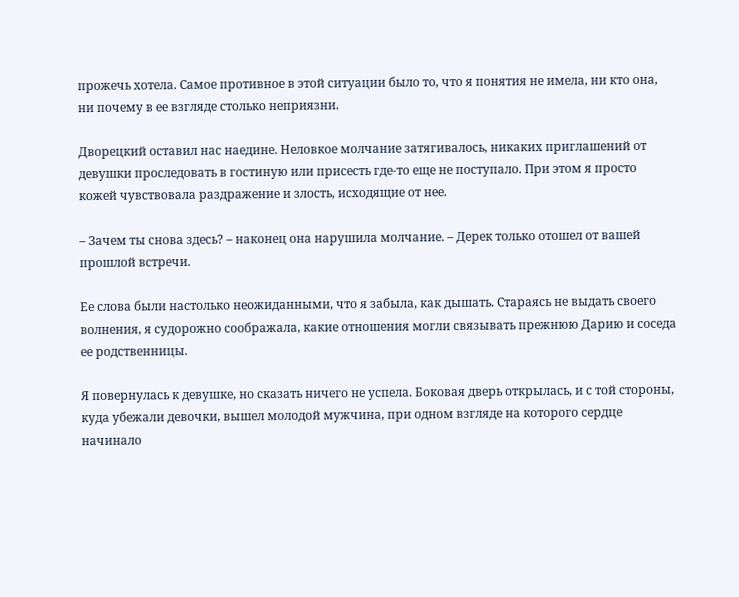прожечь хотела. Самое противное в этой ситуации было то, что я понятия не имела, ни кто она, ни почему в ее взгляде столько неприязни.

Дворецкий оставил нас наедине. Неловкое молчание затягивалось, никаких приглашений от девушки проследовать в гостиную или присесть где-то еще не поступало. При этом я просто кожей чувствовала раздражение и злость, исходящие от нее.

– Зачем ты снова здесь? – наконец она нарушила молчание. – Дерек только отошел от вашей прошлой встречи.

Ее слова были настолько неожиданными, что я забыла, как дышать. Стараясь не выдать своего волнения, я судорожно соображала, какие отношения могли связывать прежнюю Дарию и соседа ее родственницы.

Я повернулась к девушке, но сказать ничего не успела. Боковая дверь открылась, и с той стороны, куда убежали девочки, вышел молодой мужчина, при одном взгляде на которого сердце начинало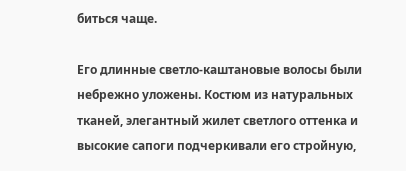биться чаще.

Его длинные светло-каштановые волосы были небрежно уложены. Костюм из натуральных тканей, элегантный жилет светлого оттенка и высокие сапоги подчеркивали его стройную,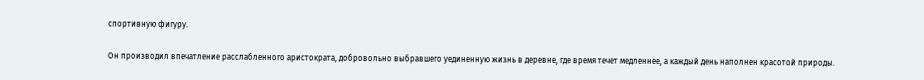спортивную фигуру.

Он производил впечатление расслабленного аристократа, добровольно выбравшего уединенную жизнь в деревне, где время течет медленнее, а каждый день наполнен красотой природы.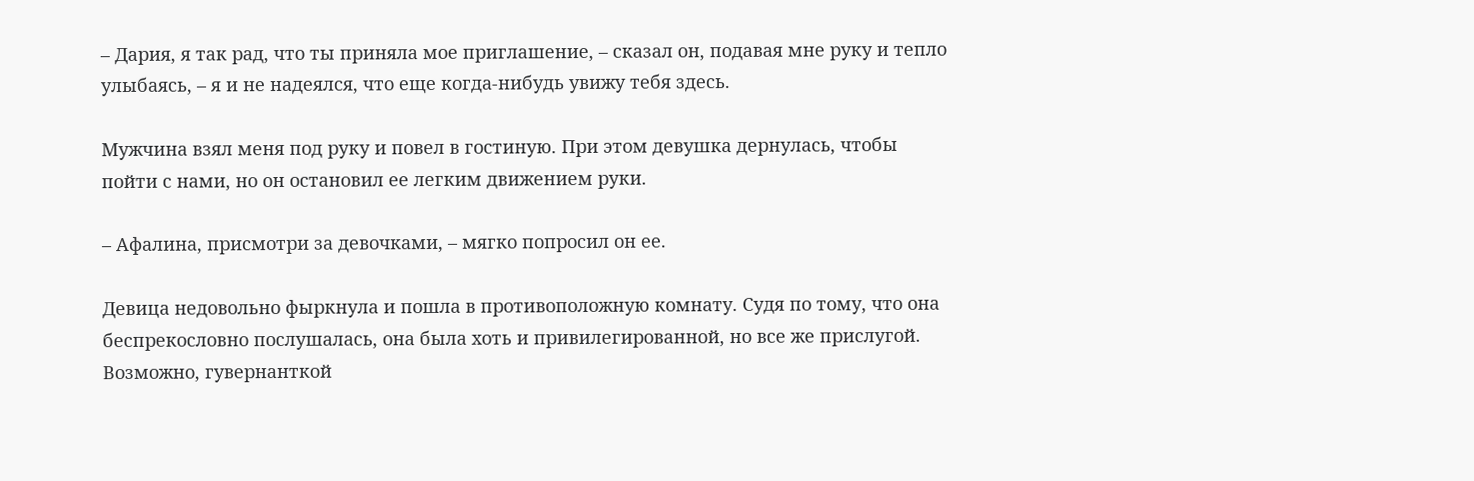– Дария, я так рад, что ты приняла мое приглашение, – сказал он, подавая мне руку и тепло улыбаясь, – я и не надеялся, что еще когда-нибудь увижу тебя здесь.

Мужчина взял меня под руку и повел в гостиную. При этом девушка дернулась, чтобы пойти с нами, но он остановил ее легким движением руки.

– Афалина, присмотри за девочками, – мягко попросил он ее.

Девица недовольно фыркнула и пошла в противоположную комнату. Судя по тому, что она беспрекословно послушалась, она была хоть и привилегированной, но все же прислугой. Возможно, гувернанткой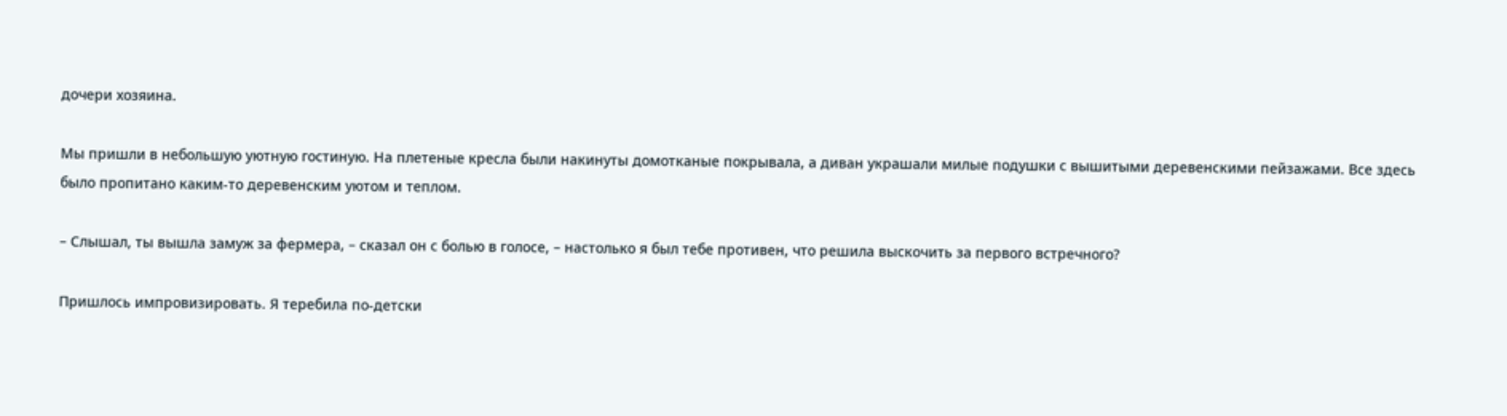дочери хозяина.

Мы пришли в небольшую уютную гостиную. На плетеные кресла были накинуты домотканые покрывала, а диван украшали милые подушки с вышитыми деревенскими пейзажами. Все здесь было пропитано каким-то деревенским уютом и теплом.

– Слышал, ты вышла замуж за фермера, – сказал он с болью в голосе, – настолько я был тебе противен, что решила выскочить за первого встречного?

Пришлось импровизировать. Я теребила по-детски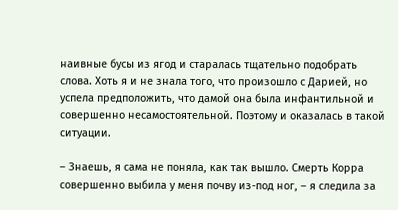наивные бусы из ягод и старалась тщательно подобрать слова. Хоть я и не знала того, что произошло с Дарией, но успела предположить, что дамой она была инфантильной и совершенно несамостоятельной. Поэтому и оказалась в такой ситуации.

– Знаешь, я сама не поняла, как так вышло. Смерть Корра совершенно выбила у меня почву из-под ног, – я следила за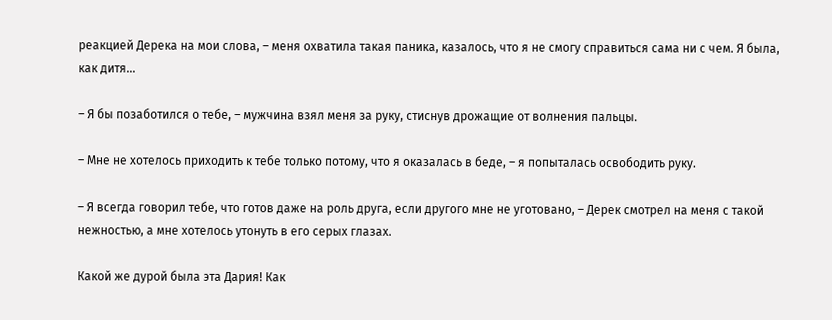реакцией Дерека на мои слова, – меня охватила такая паника, казалось, что я не смогу справиться сама ни с чем. Я была, как дитя…

– Я бы позаботился о тебе, – мужчина взял меня за руку, стиснув дрожащие от волнения пальцы.

– Мне не хотелось приходить к тебе только потому, что я оказалась в беде, – я попыталась освободить руку.

– Я всегда говорил тебе, что готов даже на роль друга, если другого мне не уготовано, – Дерек смотрел на меня с такой нежностью, а мне хотелось утонуть в его серых глазах.

Какой же дурой была эта Дария! Как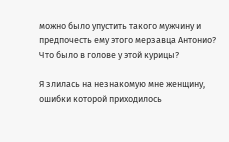можно было упустить такого мужчину и предпочесть ему этого мерзавца Антонио? Что было в голове у этой курицы?

Я злилась на незнакомую мне женщину, ошибки которой приходилось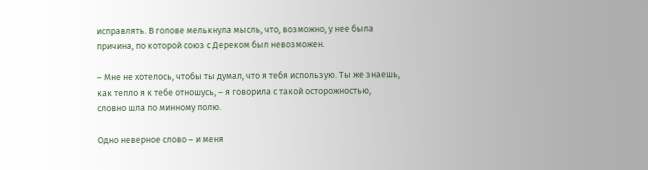исправлять. В голове мелькнула мысль, что, возможно, у нее была причина, по которой союз с Дереком был невозможен.

– Мне не хотелось, чтобы ты думал, что я тебя использую. Ты же знаешь, как тепло я к тебе отношусь, – я говорила с такой осторожностью, словно шла по минному полю.

Одно неверное слово – и меня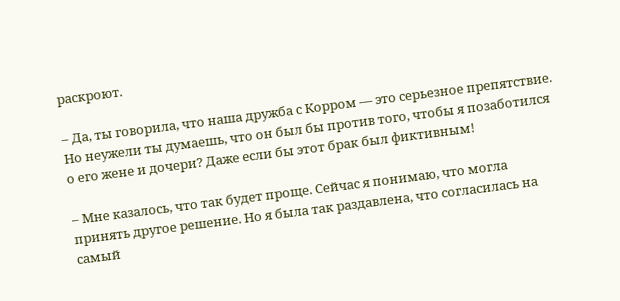раскроют.

– Да, ты говорила, что наша дружба с Корром — это серьезное препятствие. Но неужели ты думаешь, что он был бы против того, чтобы я позаботился о его жене и дочери? Даже если бы этот брак был фиктивным!

– Мне казалось, что так будет проще. Сейчас я понимаю, что могла принять другое решение. Но я была так раздавлена, что согласилась на самый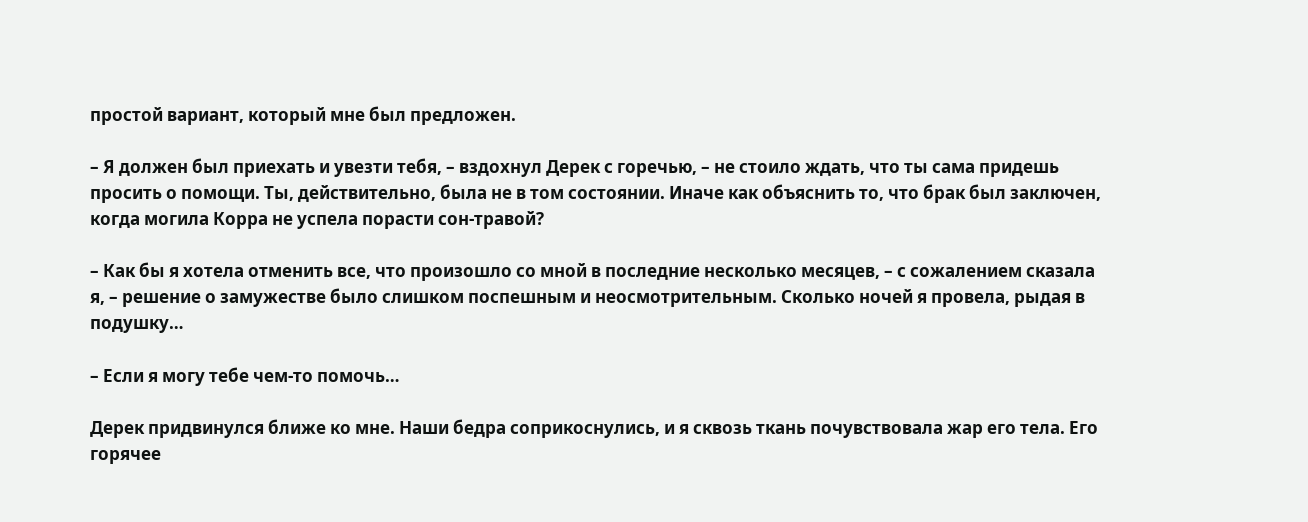простой вариант, который мне был предложен.

– Я должен был приехать и увезти тебя, – вздохнул Дерек с горечью, – не стоило ждать, что ты сама придешь просить о помощи. Ты, действительно, была не в том состоянии. Иначе как объяснить то, что брак был заключен, когда могила Корра не успела порасти сон-травой?

– Как бы я хотела отменить все, что произошло со мной в последние несколько месяцев, – с сожалением сказала я, – решение о замужестве было слишком поспешным и неосмотрительным. Сколько ночей я провела, рыдая в подушку…

– Если я могу тебе чем-то помочь…

Дерек придвинулся ближе ко мне. Наши бедра соприкоснулись, и я сквозь ткань почувствовала жар его тела. Его горячее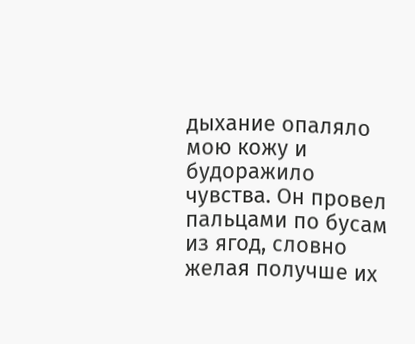дыхание опаляло мою кожу и будоражило чувства. Он провел пальцами по бусам из ягод, словно желая получше их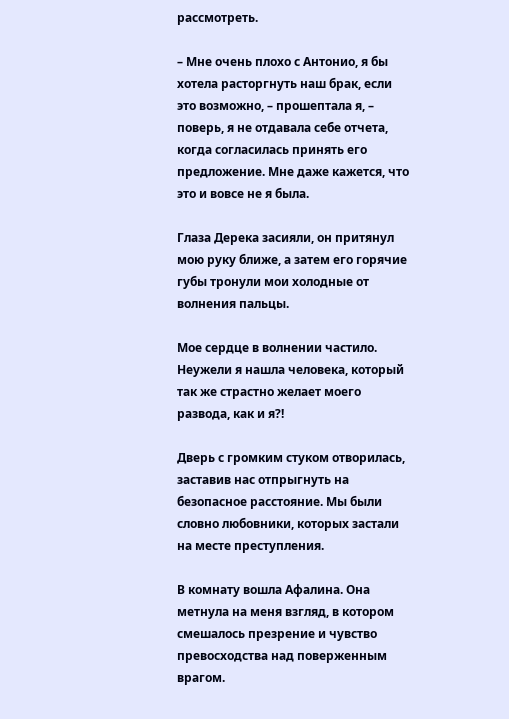рассмотреть.

– Мне очень плохо с Антонио, я бы хотела расторгнуть наш брак, если это возможно, – прошептала я, – поверь, я не отдавала себе отчета, когда согласилась принять его предложение. Мне даже кажется, что это и вовсе не я была.

Глаза Дерека засияли, он притянул мою руку ближе, а затем его горячие губы тронули мои холодные от волнения пальцы.

Мое сердце в волнении частило. Неужели я нашла человека, который так же страстно желает моего развода, как и я?!

Дверь с громким стуком отворилась, заставив нас отпрыгнуть на безопасное расстояние. Мы были словно любовники, которых застали на месте преступления.

В комнату вошла Афалина. Она метнула на меня взгляд, в котором смешалось презрение и чувство превосходства над поверженным врагом.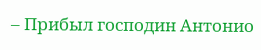– Прибыл господин Антонио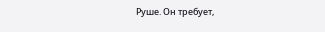Руше. Он требует,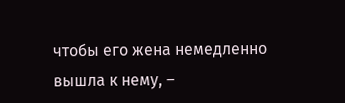чтобы его жена немедленно вышла к нему, –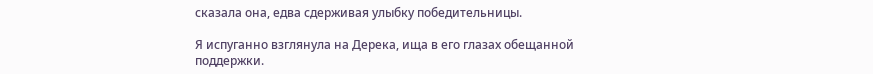сказала она, едва сдерживая улыбку победительницы.

Я испуганно взглянула на Дерека, ища в его глазах обещанной поддержки.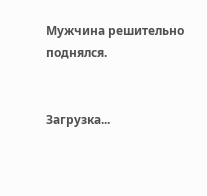Мужчина решительно поднялся.


Загрузка...